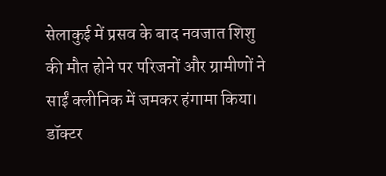सेलाकुई में प्रसव के बाद नवजात शिशु की मौत होने पर परिजनों और ग्रामीणों ने साईं क्लीनिक में जमकर हंगामा किया।
डॉक्टर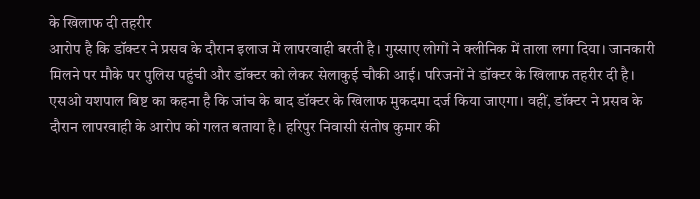के खिलाफ दी तहरीर
आरोप है कि डॉक्टर ने प्रसव के दौरान इलाज में लापरवाही बरती है। गुस्साए लोगों ने क्लीनिक में ताला लगा दिया। जानकारी मिलने पर मौके पर पुलिस पहुंची और डॉक्टर को लेकर सेलाकुई चौकी आई। परिजनों ने डॉक्टर के खिलाफ तहरीर दी है।
एसओ यशपाल बिष्ट का कहना है कि जांच के बाद डॉक्टर के खिलाफ मुकदमा दर्ज किया जाएगा। वहीं, डॉक्टर ने प्रसव के दौरान लापरवाही के आरोप को गलत बताया है। हरिपुर निवासी संतोष कुमार की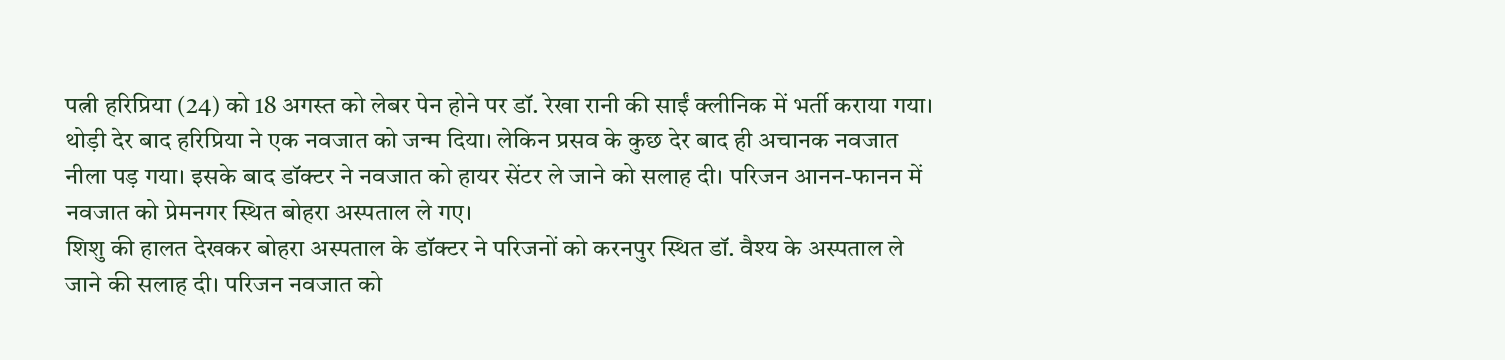पत्नी हरिप्रिया (24) को 18 अगस्त को लेबर पेन होने पर डॉ. रेखा रानी की साईं क्लीनिक में भर्ती कराया गया।
थोड़ी देर बाद हरिप्रिया ने एक नवजात को जन्म दिया। लेकिन प्रसव के कुछ देर बाद ही अचानक नवजात नीला पड़ गया। इसके बाद डॉक्टर ने नवजात को हायर सेंटर ले जाने को सलाह दी। परिजन आनन-फानन में नवजात को प्रेमनगर स्थित बोहरा अस्पताल ले गए।
शिशु की हालत देखकर बोहरा अस्पताल के डॉक्टर ने परिजनों को करनपुर स्थित डॉ. वैश्य के अस्पताल ले जाने की सलाह दी। परिजन नवजात को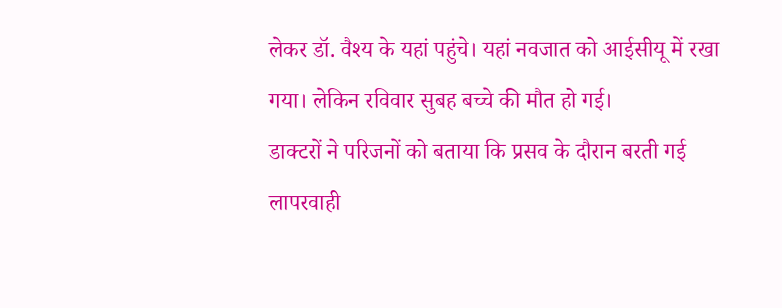लेकर डॉ. वैश्य के यहां पहुंचे। यहां नवजात को आईसीयू में रखा गया। लेकिन रविवार सुबह बच्चे की मौत हो गई।
डाक्टरों ने परिजनों को बताया कि प्रसव के दौरान बरती गई लापरवाही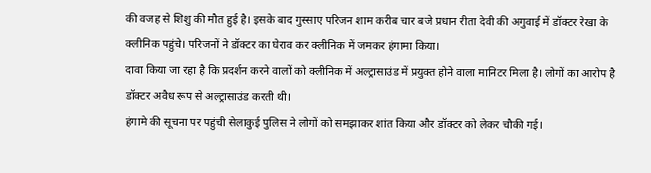की वजह से शिशु की मौत हुई है। इसके बाद गुस्साए परिजन शाम करीब चार बजे प्रधान रीता देवी की अगुवाई में डॉक्टर रेखा के क्लीनिक पहुंचे। परिजनों ने डॉक्टर का घेराव कर क्लीनिक में जमकर हंगामा किया।
दावा किया जा रहा है कि प्रदर्शन करने वालों को क्लीनिक में अल्ट्रासाउंड में प्रयुक्त होने वाला मानिटर मिला है। लोगों का आरोप है डॉक्टर अवैध रूप से अल्ट्रासाउंड करती थी।
हंगामे की सूचना पर पहुंची सेलाकुई पुलिस ने लोगों को समझाकर शांत किया और डॉक्टर को लेकर चौकी गई।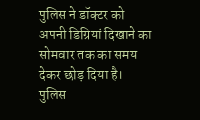पुलिस ने डॉक्टर को अपनी डिग्रियां दिखाने का सोमवार तक का समय देकर छोड़ दिया है। पुलिस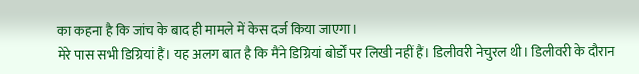का कहना है कि जांच के बाद ही मामले में केस दर्ज किया जाएगा।
मेरे पास सभी डिग्रियां हैं। यह अलग बात है कि मैंने डिग्रियां बोर्डों पर लिखी नहीं हैं। डिलीवरी नेचुरल थी। डिलीवरी के दौरान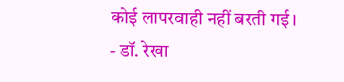कोई लापरवाही नहीं बरती गई।
- डॉ. रेखा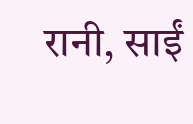रानी, साईं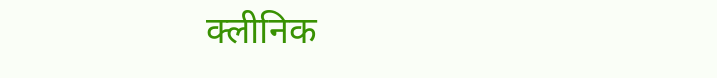क्लीनिक